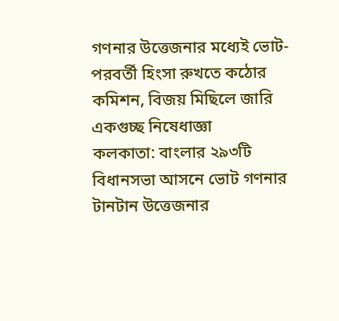গণনার উত্তেজনার মধ্যেই ভোট-পরবর্তী হিংসা রুখতে কঠোর কমিশন, বিজয় মিছিলে জারি একগুচ্ছ নিষেধাজ্ঞা
কলকাতা: বাংলার ২৯৩টি বিধানসভা আসনে ভোট গণনার টানটান উত্তেজনার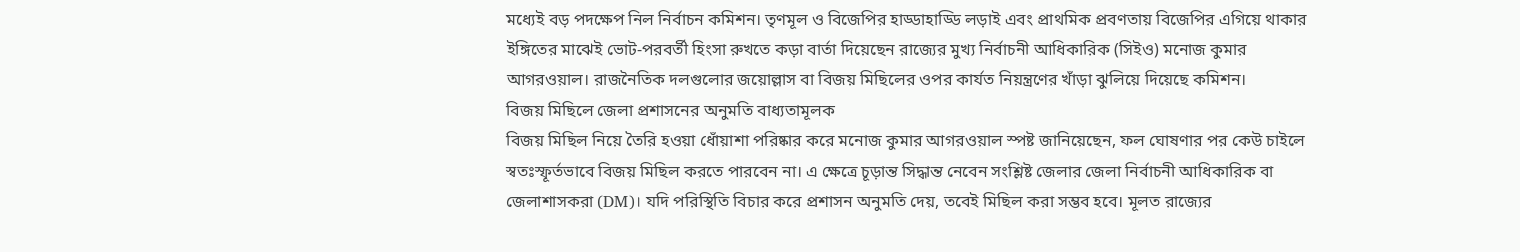মধ্যেই বড় পদক্ষেপ নিল নির্বাচন কমিশন। তৃণমূল ও বিজেপির হাড্ডাহাড্ডি লড়াই এবং প্রাথমিক প্রবণতায় বিজেপির এগিয়ে থাকার ইঙ্গিতের মাঝেই ভোট-পরবর্তী হিংসা রুখতে কড়া বার্তা দিয়েছেন রাজ্যের মুখ্য নির্বাচনী আধিকারিক (সিইও) মনোজ কুমার আগরওয়াল। রাজনৈতিক দলগুলোর জয়োল্লাস বা বিজয় মিছিলের ওপর কার্যত নিয়ন্ত্রণের খাঁড়া ঝুলিয়ে দিয়েছে কমিশন।
বিজয় মিছিলে জেলা প্রশাসনের অনুমতি বাধ্যতামূলক
বিজয় মিছিল নিয়ে তৈরি হওয়া ধোঁয়াশা পরিষ্কার করে মনোজ কুমার আগরওয়াল স্পষ্ট জানিয়েছেন, ফল ঘোষণার পর কেউ চাইলে স্বতঃস্ফূর্তভাবে বিজয় মিছিল করতে পারবেন না। এ ক্ষেত্রে চূড়ান্ত সিদ্ধান্ত নেবেন সংশ্লিষ্ট জেলার জেলা নির্বাচনী আধিকারিক বা জেলাশাসকরা (DM)। যদি পরিস্থিতি বিচার করে প্রশাসন অনুমতি দেয়, তবেই মিছিল করা সম্ভব হবে। মূলত রাজ্যের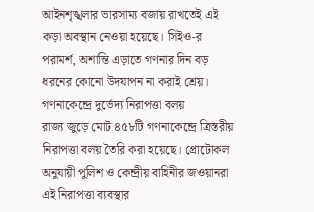আইনশৃঙ্খলার ভারসাম্য বজায় রাখতেই এই কড়া অবস্থান নেওয়া হয়েছে। সিইও-র পরামর্শ, অশান্তি এড়াতে গণনার দিন বড় ধরনের কোনো উদযাপন না করাই শ্রেয়।
গণনাকেন্দ্রে দুর্ভেদ্য নিরাপত্তা বলয়
রাজ্য জুড়ে মোট ৪৫৮টি গণনাকেন্দ্রে ত্রিস্তরীয় নিরাপত্তা বলয় তৈরি করা হয়েছে। প্রোটোকল অনুযায়ী পুলিশ ও কেন্দ্রীয় বাহিনীর জওয়ানরা এই নিরাপত্তা ব্যবস্থার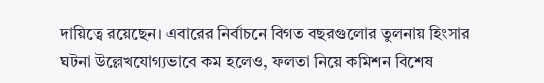দায়িত্বে রয়েছেন। এবারের নির্বাচনে বিগত বছরগুলোর তুলনায় হিংসার ঘটনা উল্লেখযোগ্যভাবে কম হলেও, ফলতা নিয়ে কমিশন বিশেষ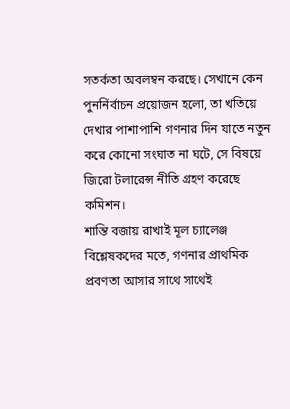সতর্কতা অবলম্বন করছে। সেখানে কেন পুনর্নির্বাচন প্রয়োজন হলো, তা খতিয়ে দেখার পাশাপাশি গণনার দিন যাতে নতুন করে কোনো সংঘাত না ঘটে, সে বিষয়ে জিরো টলারেন্স নীতি গ্রহণ করেছে কমিশন।
শান্তি বজায় রাখাই মূল চ্যালেঞ্জ
বিশ্লেষকদের মতে, গণনার প্রাথমিক প্রবণতা আসার সাথে সাথেই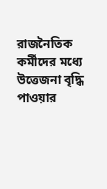রাজনৈতিক কর্মীদের মধ্যে উত্তেজনা বৃদ্ধি পাওয়ার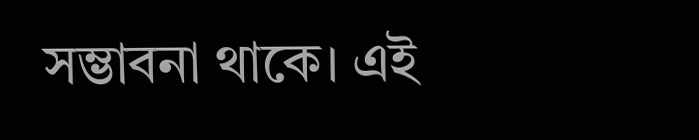সম্ভাবনা থাকে। এই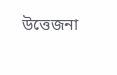উত্তেজনা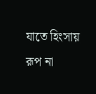যাতে হিংসায় রূপ না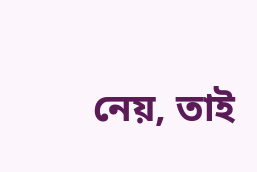নেয়, তাই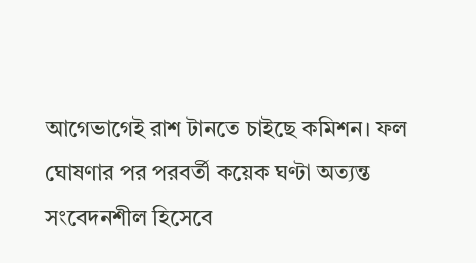আগেভাগেই রাশ টানতে চাইছে কমিশন। ফল ঘোষণার পর পরবর্তী কয়েক ঘণ্টা অত্যন্ত সংবেদনশীল হিসেবে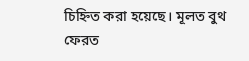চিহ্নিত করা হয়েছে। মূলত বুথ ফেরত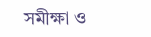সমীক্ষা ও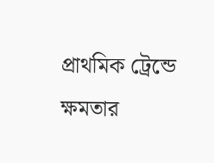প্রাথমিক ট্রেন্ডে ক্ষমতার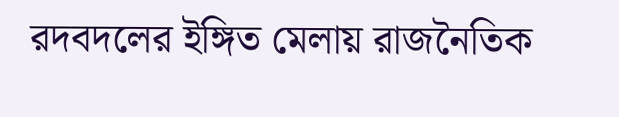রদবদলের ইঙ্গিত মেলায় রাজনৈতিক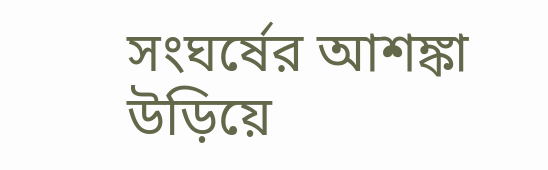সংঘর্ষের আশঙ্কা উড়িয়ে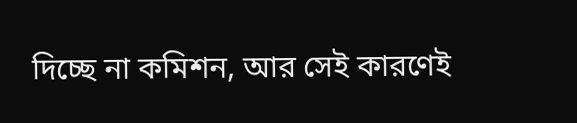দিচ্ছে না কমিশন, আর সেই কারণেই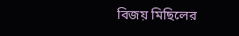বিজয় মিছিলের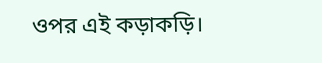ওপর এই কড়াকড়ি।